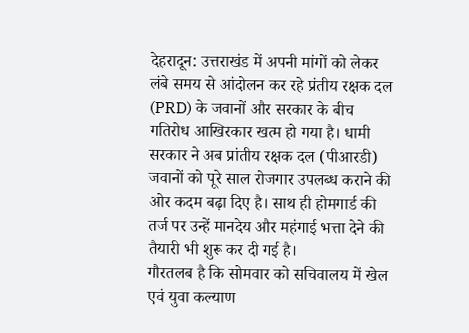देहरादून: उत्तराखंड में अपनी मांगों को लेकर लंबे समय से आंदोलन कर रहे प्रंतीय रक्षक दल (PRD) के जवानों और सरकार के बीच गतिरोध आखिरकार खत्म हो गया है। धामी सरकार ने अब प्रांतीय रक्षक दल (पीआरडी) जवानों को पूरे साल रोजगार उपलब्ध कराने की ओर कदम बढ़ा दिए है। साथ ही होमगार्ड की तर्ज पर उन्हें मानदेय और महंगाई भत्ता देने की तैयारी भी शुरू कर दी गई है।
गौरतलब है कि सोमवार को सचिवालय में खेल एवं युवा कल्याण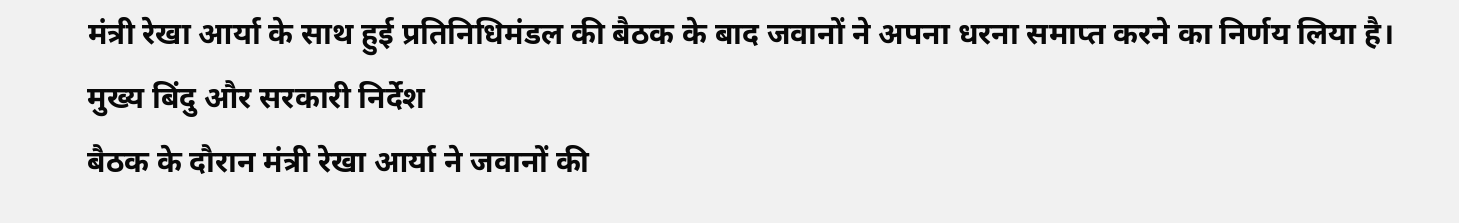मंत्री रेखा आर्या के साथ हुई प्रतिनिधिमंडल की बैठक के बाद जवानों ने अपना धरना समाप्त करने का निर्णय लिया है।
मुख्य बिंदु और सरकारी निर्देश
बैठक के दौरान मंत्री रेखा आर्या ने जवानों की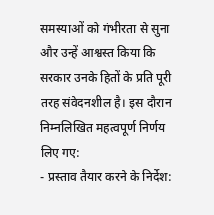समस्याओं को गंभीरता से सुना और उन्हें आश्वस्त किया कि सरकार उनके हितों के प्रति पूरी तरह संवेदनशील है। इस दौरान निम्नलिखित महत्वपूर्ण निर्णय लिए गए:
- प्रस्ताव तैयार करने के निर्देश: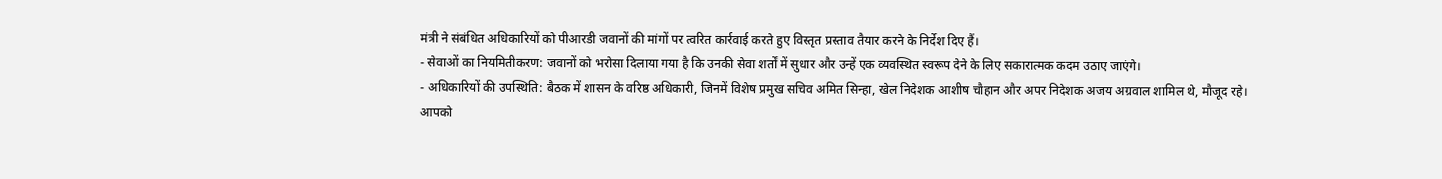मंत्री ने संबंधित अधिकारियों को पीआरडी जवानों की मांगों पर त्वरित कार्रवाई करते हुए विस्तृत प्रस्ताव तैयार करने के निर्देश दिए हैं।
- सेवाओं का नियमितीकरण: जवानों को भरोसा दिलाया गया है कि उनकी सेवा शर्तों में सुधार और उन्हें एक व्यवस्थित स्वरूप देने के लिए सकारात्मक कदम उठाए जाएंगे।
- अधिकारियों की उपस्थिति: बैठक में शासन के वरिष्ठ अधिकारी, जिनमें विशेष प्रमुख सचिव अमित सिन्हा, खेल निदेशक आशीष चौहान और अपर निदेशक अजय अग्रवाल शामिल थे, मौजूद रहे।
आपको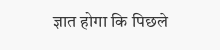ज्ञात होगा कि पिछले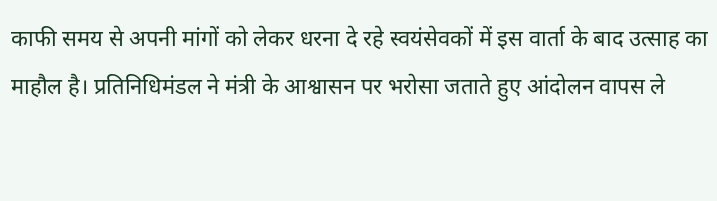काफी समय से अपनी मांगों को लेकर धरना दे रहे स्वयंसेवकों में इस वार्ता के बाद उत्साह का माहौल है। प्रतिनिधिमंडल ने मंत्री के आश्वासन पर भरोसा जताते हुए आंदोलन वापस ले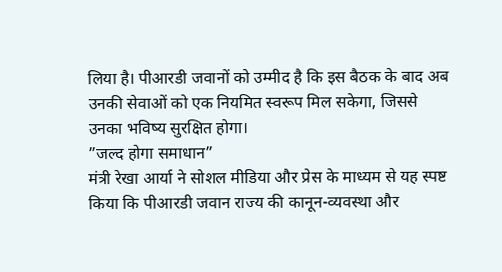लिया है। पीआरडी जवानों को उम्मीद है कि इस बैठक के बाद अब उनकी सेवाओं को एक नियमित स्वरूप मिल सकेगा, जिससे उनका भविष्य सुरक्षित होगा।
”जल्द होगा समाधान”
मंत्री रेखा आर्या ने सोशल मीडिया और प्रेस के माध्यम से यह स्पष्ट किया कि पीआरडी जवान राज्य की कानून-व्यवस्था और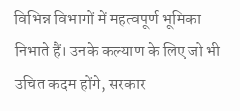विभिन्न विभागों में महत्वपूर्ण भूमिका निभाते हैं। उनके कल्याण के लिए जो भी उचित कदम होंगे, सरकार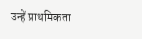उन्हें प्राथमिकता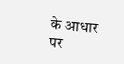के आधार पर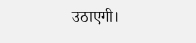उठाएगी।